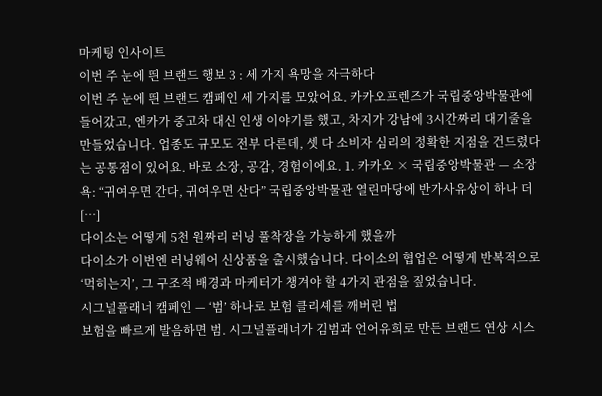마케팅 인사이트
이번 주 눈에 띈 브랜드 행보 3 : 세 가지 욕망을 자극하다
이번 주 눈에 띈 브랜드 캠페인 세 가지를 모았어요. 카카오프렌즈가 국립중앙박물관에 들어갔고, 엔카가 중고차 대신 인생 이야기를 했고, 차지가 강남에 3시간짜리 대기줄을 만들었습니다. 업종도 규모도 전부 다른데, 셋 다 소비자 심리의 정확한 지점을 건드렸다는 공통점이 있어요. 바로 소장, 공감, 경험이에요. 1. 카카오 × 국립중앙박물관 — 소장욕: “귀여우면 간다, 귀여우면 산다” 국립중앙박물관 열린마당에 반가사유상이 하나 더 […]
다이소는 어떻게 5천 원짜리 러닝 풀착장을 가능하게 했을까
다이소가 이번엔 러닝웨어 신상품을 출시했습니다. 다이소의 협업은 어떻게 반복적으로 ‘먹히는지’, 그 구조적 배경과 마케터가 챙겨야 할 4가지 관점을 짚었습니다.
시그널플래너 캠페인 — ‘범’ 하나로 보험 클리셰를 깨버린 법
보험을 빠르게 발음하면 범. 시그널플래너가 김범과 언어유희로 만든 브랜드 연상 시스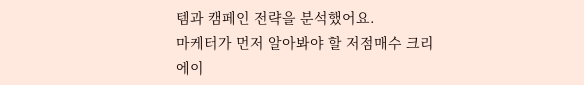템과 캠페인 전략을 분석했어요.
마케터가 먼저 알아봐야 할 저점매수 크리에이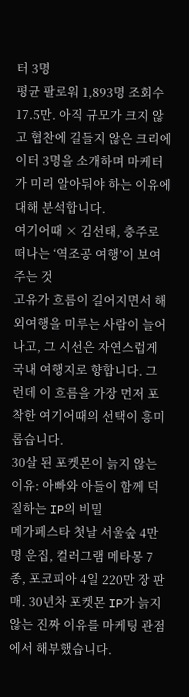터 3명
평균 팔로워 1,893명 조회수 17.5만. 아직 규모가 크지 않고 협찬에 길들지 않은 크리에이터 3명을 소개하며 마케터가 미리 알아둬야 하는 이유에 대해 분석합니다.
여기어때 × 김선태, 충주로 떠나는 ‘역조공 여행’이 보여주는 것
고유가 흐름이 길어지면서 해외여행을 미루는 사람이 늘어나고, 그 시선은 자연스럽게 국내 여행지로 향합니다. 그런데 이 흐름을 가장 먼저 포착한 여기어때의 선택이 흥미롭습니다.
30살 된 포켓몬이 늙지 않는 이유: 아빠와 아들이 함께 덕질하는 IP의 비밀
메가페스타 첫날 서울숲 4만 명 운집, 컬러그램 메타몽 7종, 포코피아 4일 220만 장 판매. 30년차 포켓몬 IP가 늙지 않는 진짜 이유를 마케팅 관점에서 해부했습니다.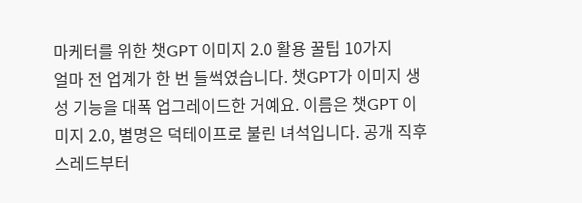마케터를 위한 챗GPT 이미지 2.0 활용 꿀팁 10가지
얼마 전 업계가 한 번 들썩였습니다. 챗GPT가 이미지 생성 기능을 대폭 업그레이드한 거예요. 이름은 챗GPT 이미지 2.0, 별명은 덕테이프로 불린 녀석입니다. 공개 직후 스레드부터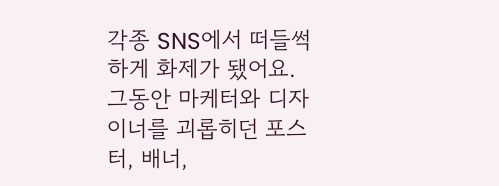각종 SNS에서 떠들썩하게 화제가 됐어요. 그동안 마케터와 디자이너를 괴롭히던 포스터, 배너,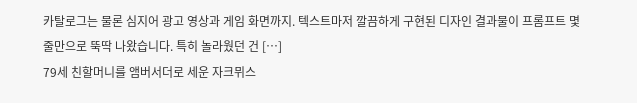카탈로그는 물론 심지어 광고 영상과 게임 화면까지. 텍스트마저 깔끔하게 구현된 디자인 결과물이 프롬프트 몇 줄만으로 뚝딱 나왔습니다. 특히 놀라웠던 건 […]
79세 친할머니를 앰버서더로 세운 자크뮈스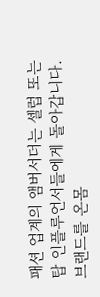패션 업계의 앰버서더는 셀럽 또는 탑 인플루언서들에게 돌아갑니다. 브랜드를 온몸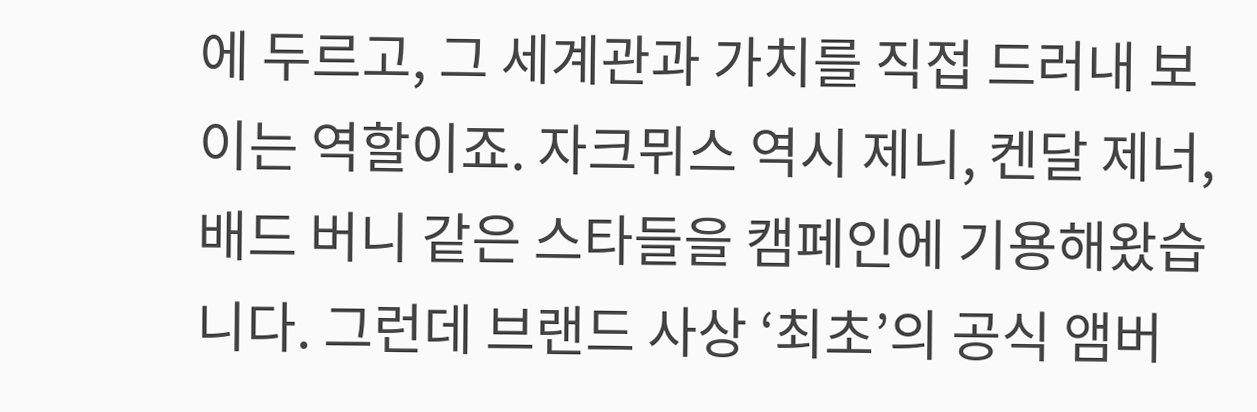에 두르고, 그 세계관과 가치를 직접 드러내 보이는 역할이죠. 자크뮈스 역시 제니, 켄달 제너, 배드 버니 같은 스타들을 캠페인에 기용해왔습니다. 그런데 브랜드 사상 ‘최초’의 공식 앰버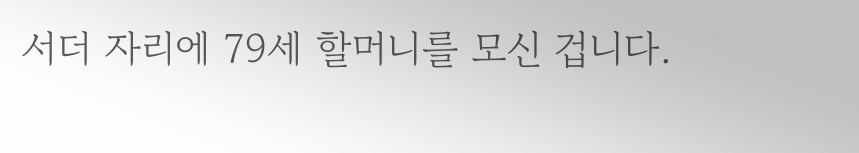서더 자리에 79세 할머니를 모신 겁니다.